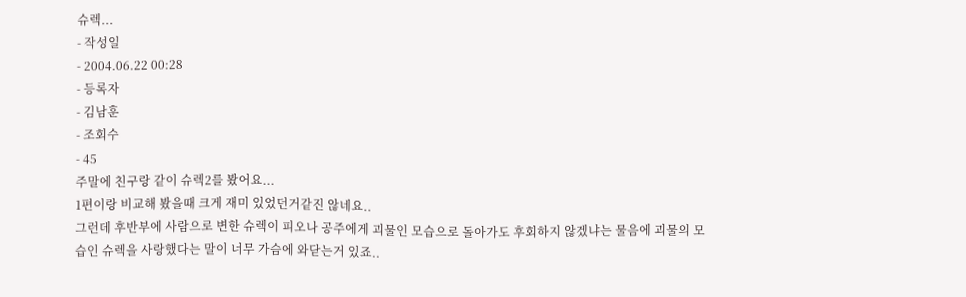슈렉...
- 작성일
- 2004.06.22 00:28
- 등록자
- 김남훈
- 조회수
- 45
주말에 친구랑 같이 슈렉2를 봤어요...
1편이랑 비교해 봤을때 크게 재미 있었던거같진 않네요..
그런데 후반부에 사람으로 변한 슈렉이 피오나 공주에게 괴물인 모습으로 돌아가도 후회하지 않겠냐는 물음에 괴물의 모습인 슈렉을 사랑했다는 말이 너무 가슴에 와닫는거 있죠..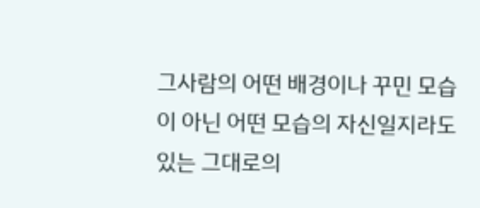그사람의 어떤 배경이나 꾸민 모습이 아닌 어떤 모습의 자신일지라도 있는 그대로의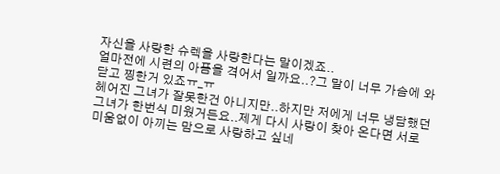자신을 사랑한 슈렉을 사랑한다는 말이겠죠..
얼마전에 시련의 아픔을 격어서 일까요..?그 말이 너무 가슴에 와닫고 찡한거 있죠ㅠ_ㅠ
헤어진 그녀가 잘못한건 아니지만..하지만 저에게 너무 냉담했던 그녀가 한번식 미웠거든요..제게 다시 사랑이 찾아 온다면 서로 미움없이 아끼는 맘으로 사랑하고 싶네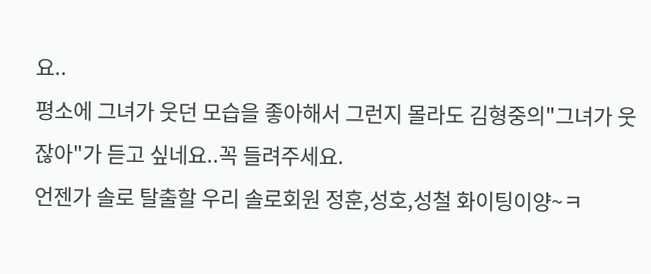요..
평소에 그녀가 웃던 모습을 좋아해서 그런지 몰라도 김형중의"그녀가 웃잖아"가 듣고 싶네요..꼭 들려주세요.
언젠가 솔로 탈출할 우리 솔로회원 정훈,성호,성철 화이팅이양~ㅋ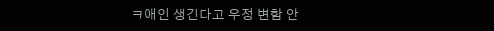ㅋ애인 생긴다고 우정 변함 안